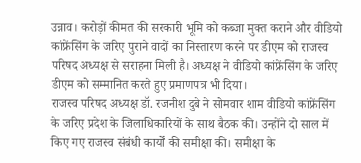उन्नाव। करोड़ों कीमत की सरकारी भूमि को कब्जा मुक्त कराने और वीडियो कांफ्रेंसिंग के जरिए पुराने वादों का निस्तारण करने पर डीएम को राजस्व परिषद अध्यक्ष से सराहना मिली है। अध्यक्ष ने वीडियो कांफ्रेंसिंग के जरिए डीएम को सम्मानित करते हुए प्रमाणपत्र भी दिया।
राजस्व परिषद अध्यक्ष डॉ. रजनीश दुबे ने सोमवार शाम वीडियो कांफ्रेंसिंग के जरिए प्रदेश के जिलाधिकारियों के साथ बैठक की। उन्होंने दो साल में किए गए राजस्व संबंधी कार्यों की समीक्षा की। समीक्षा के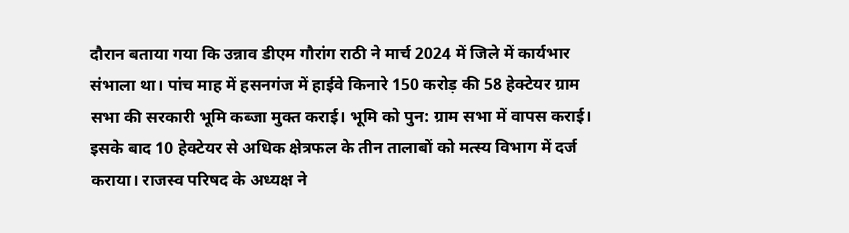दौरान बताया गया कि उन्नाव डीएम गौरांग राठी ने मार्च 2024 में जिले में कार्यभार संभाला था। पांच माह में हसनगंज में हाईवे किनारे 150 करोड़ की 58 हेक्टेयर ग्राम सभा की सरकारी भूमि कब्जा मुक्त कराई। भूमि को पुन: ग्राम सभा में वापस कराई।
इसके बाद 10 हेक्टेयर से अधिक क्षेत्रफल के तीन तालाबों को मत्स्य विभाग में दर्ज कराया। राजस्व परिषद के अध्यक्ष ने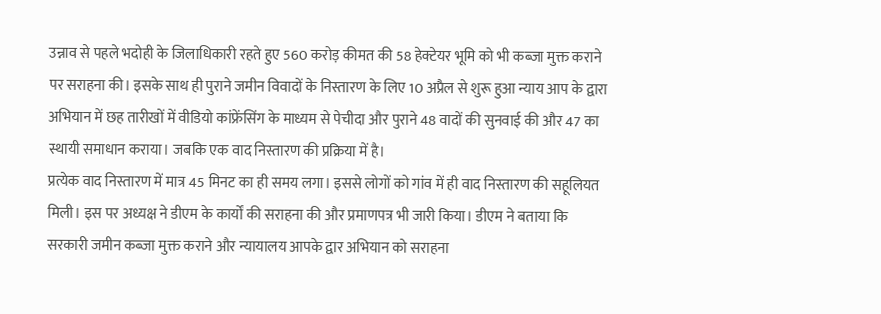उन्नाव से पहले भदोही के जिलाधिकारी रहते हुए 560 करोड़ कीमत की 58 हेक्टेयर भूमि को भी कब्जा मुक्त कराने पर सराहना की। इसके साथ ही पुराने जमीन विवादों के निस्तारण के लिए 10 अप्रैल से शुरू हुआ न्याय आप के द्वारा अभियान में छह तारीखों में वीडियो कांफ्रेंसिंग के माध्यम से पेचीदा और पुराने 48 वादों की सुनवाई की और 47 का स्थायी समाधान कराया। जबकि एक वाद निस्तारण की प्रक्रिया में है।
प्रत्येक वाद निस्तारण में मात्र 45 मिनट का ही समय लगा। इससे लोगों को गांव में ही वाद निस्तारण की सहूलियत मिली। इस पर अध्यक्ष ने डीएम के कार्यों की सराहना की और प्रमाणपत्र भी जारी किया। डीएम ने बताया कि सरकारी जमीन कब्जा मुक्त कराने और न्यायालय आपके द्वार अभियान को सराहना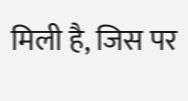मिली है, जिस पर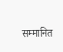सम्मानित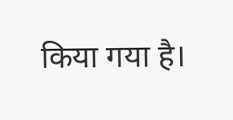किया गया है।